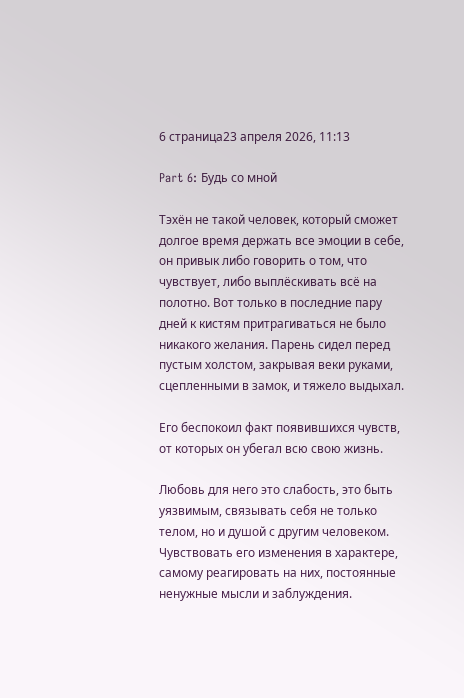6 страница23 апреля 2026, 11:13

Part 6: Будь со мной

Тэхён не такой человек, который сможет долгое время держать все эмоции в себе, он привык либо говорить о том, что чувствует, либо выплёскивать всё на полотно. Вот только в последние пару дней к кистям притрагиваться не было никакого желания. Парень сидел перед пустым холстом, закрывая веки руками, сцепленными в замок, и тяжело выдыхал.

Его беспокоил факт появившихся чувств, от которых он убегал всю свою жизнь.

Любовь для него это слабость, это быть уязвимым, связывать себя не только телом, но и душой с другим человеком. Чувствовать его изменения в характере, самому реагировать на них, постоянные ненужные мысли и заблуждения.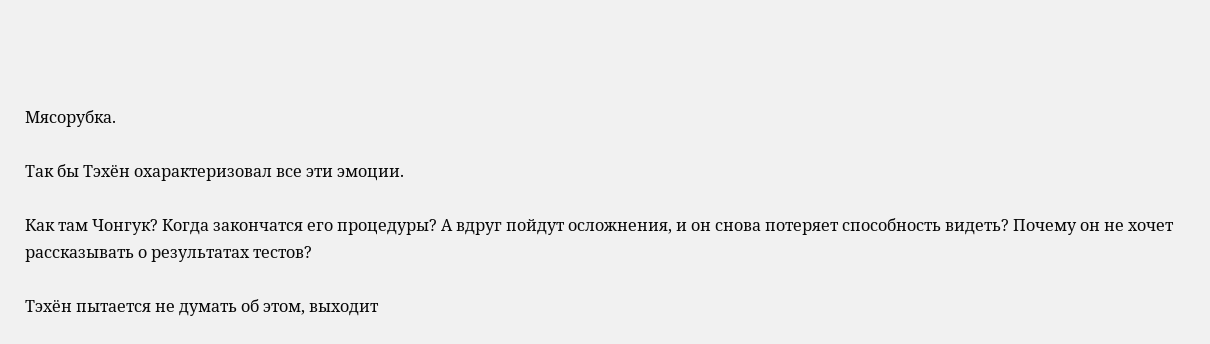Мясорубка.

Так бы Тэхён охарактеризовал все эти эмоции.

Как там Чонгук? Когда закончатся его процедуры? А вдруг пойдут осложнения, и он снова потеряет способность видеть? Почему он не хочет рассказывать о результатах тестов?

Тэхён пытается не думать об этом, выходит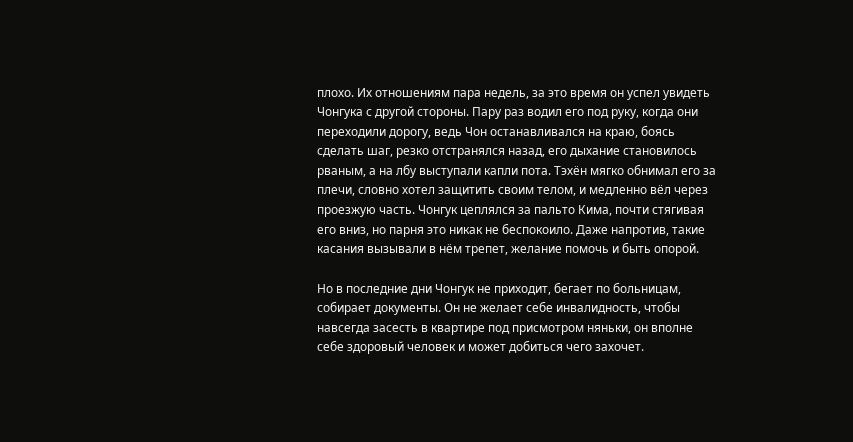плохо. Их отношениям пара недель, за это время он успел увидеть Чонгука с другой стороны. Пару раз водил его под руку, когда они переходили дорогу, ведь Чон останавливался на краю, боясь сделать шаг, резко отстранялся назад, его дыхание становилось рваным, а на лбу выступали капли пота. Тэхён мягко обнимал его за плечи, словно хотел защитить своим телом, и медленно вёл через проезжую часть. Чонгук цеплялся за пальто Кима, почти стягивая его вниз, но парня это никак не беспокоило. Даже напротив, такие касания вызывали в нём трепет, желание помочь и быть опорой.

Но в последние дни Чонгук не приходит, бегает по больницам, собирает документы. Он не желает себе инвалидность, чтобы навсегда засесть в квартире под присмотром няньки, он вполне себе здоровый человек и может добиться чего захочет.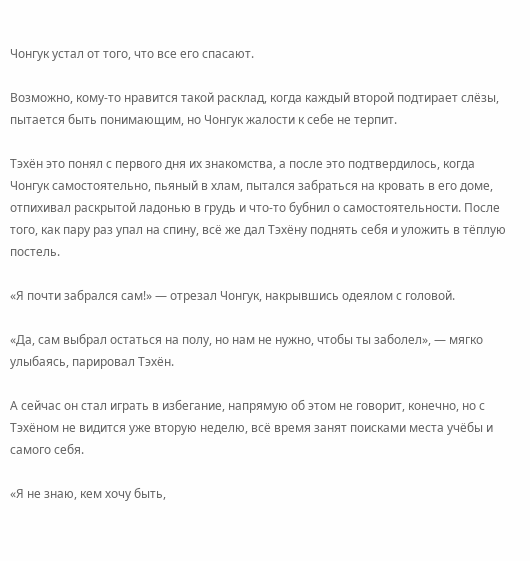Чонгук устал от того, что все его спасают.

Возможно, кому-то нравится такой расклад, когда каждый второй подтирает слёзы, пытается быть понимающим, но Чонгук жалости к себе не терпит.

Тэхён это понял с первого дня их знакомства, а после это подтвердилось, когда Чонгук самостоятельно, пьяный в хлам, пытался забраться на кровать в его доме, отпихивал раскрытой ладонью в грудь и что-то бубнил о самостоятельности. После того, как пару раз упал на спину, всё же дал Тэхёну поднять себя и уложить в тёплую постель.

«Я почти забрался сам!» — отрезал Чонгук, накрывшись одеялом с головой.

«Да, сам выбрал остаться на полу, но нам не нужно, чтобы ты заболел», — мягко улыбаясь, парировал Тэхён.

А сейчас он стал играть в избегание, напрямую об этом не говорит, конечно, но с Тэхёном не видится уже вторую неделю, всё время занят поисками места учёбы и самого себя.

«Я не знаю, кем хочу быть,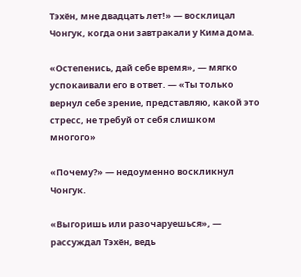Тэхён, мне двадцать лет!» — восклицал Чонгук, когда они завтракали у Кима дома.

«Остепенись, дай себе время», — мягко успокаивали его в ответ. — «Ты только вернул себе зрение, представляю, какой это стресс, не требуй от себя слишком многого»

«Почему?» — недоуменно воскликнул Чонгук.

«Выгоришь или разочаруешься», — рассуждал Тэхён, ведь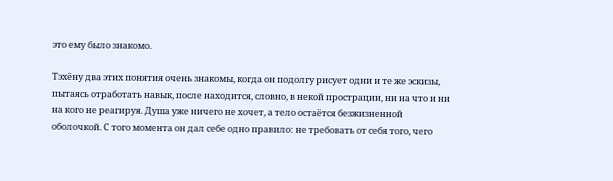это ему было знакомо.

Тэхёну два этих понятия очень знакомы, когда он подолгу рисует одни и те же эскизы, пытаясь отработать навык, после находится, словно, в некой прострации, ни на что и ни на кого не реагируя. Душа уже ничего не хочет, а тело остаётся безжизненной оболочкой. С того момента он дал себе одно правило: не требовать от себя того, чего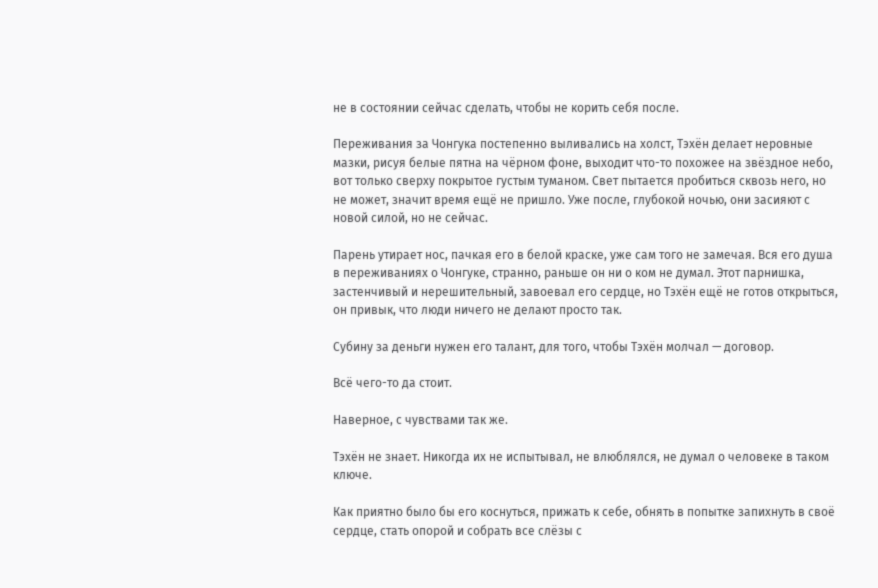не в состоянии сейчас сделать, чтобы не корить себя после.

Переживания за Чонгука постепенно выливались на холст, Тэхён делает неровные мазки, рисуя белые пятна на чёрном фоне, выходит что-то похожее на звёздное небо, вот только сверху покрытое густым туманом. Свет пытается пробиться сквозь него, но не может, значит время ещё не пришло. Уже после, глубокой ночью, они засияют с новой силой, но не сейчас.

Парень утирает нос, пачкая его в белой краске, уже сам того не замечая. Вся его душа в переживаниях о Чонгуке, странно, раньше он ни о ком не думал. Этот парнишка, застенчивый и нерешительный, завоевал его сердце, но Тэхён ещё не готов открыться, он привык, что люди ничего не делают просто так.

Субину за деньги нужен его талант, для того, чтобы Тэхён молчал — договор.

Всё чего-то да стоит.

Наверное, с чувствами так же.

Тэхён не знает. Никогда их не испытывал, не влюблялся, не думал о человеке в таком ключе.

Как приятно было бы его коснуться, прижать к себе, обнять в попытке запихнуть в своё сердце, стать опорой и собрать все слёзы с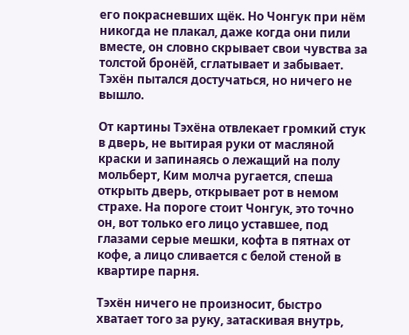его покрасневших щёк. Но Чонгук при нём никогда не плакал, даже когда они пили вместе, он словно скрывает свои чувства за толстой бронёй, сглатывает и забывает. Тэхён пытался достучаться, но ничего не вышло.

От картины Тэхёна отвлекает громкий стук в дверь, не вытирая руки от масляной краски и запинаясь о лежащий на полу мольберт, Ким молча ругается, спеша открыть дверь, открывает рот в немом страхе. На пороге стоит Чонгук, это точно он, вот только его лицо уставшее, под глазами серые мешки, кофта в пятнах от кофе, а лицо сливается с белой стеной в квартире парня.

Тэхён ничего не произносит, быстро хватает того за руку, затаскивая внутрь,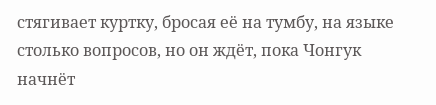стягивает куртку, бросая её на тумбу, на языке столько вопросов, но он ждёт, пока Чонгук начнёт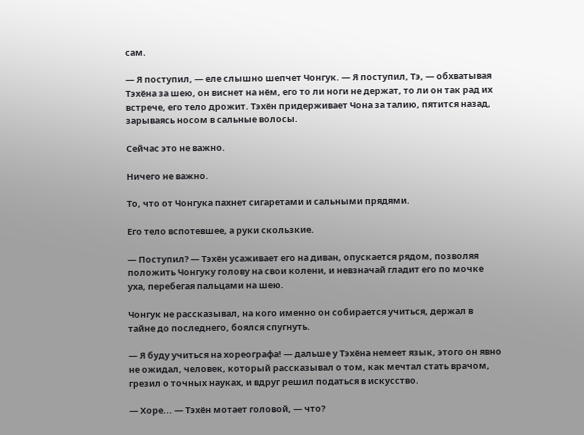сам.

— Я поступил, — еле слышно шепчет Чонгук. — Я поступил, Тэ, — обхватывая Тэхёна за шею, он виснет на нём, его то ли ноги не держат, то ли он так рад их встрече, его тело дрожит. Тэхён придерживает Чона за талию, пятится назад, зарываясь носом в сальные волосы.

Сейчас это не важно.

Ничего не важно.

То, что от Чонгука пахнет сигаретами и сальными прядями.

Его тело вспотевшее, а руки скользкие.

— Поступил? — Тэхён усаживает его на диван, опускается рядом, позволяя положить Чонгуку голову на свои колени, и невзначай гладит его по мочке уха, перебегая пальцами на шею.

Чонгук не рассказывал, на кого именно он собирается учиться, держал в тайне до последнего, боялся спугнуть.

— Я буду учиться на хореографа! — дальше у Тэхёна немеет язык, этого он явно не ожидал, человек, который рассказывал о том, как мечтал стать врачом, грезил о точных науках, и вдруг решил податься в искусство.

— Хоре... — Тэхён мотает головой, — что?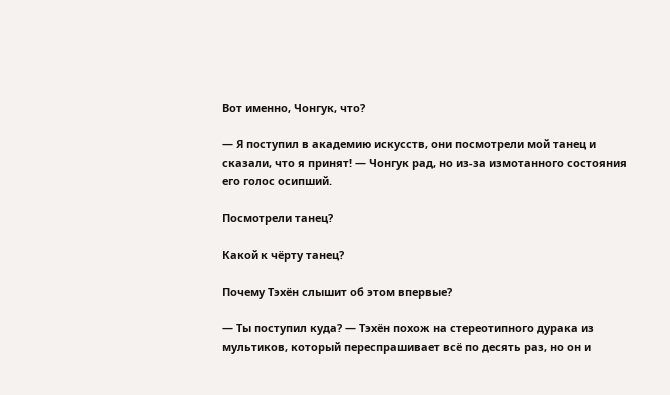Вот именно, Чонгук, что?

— Я поступил в академию искусств, они посмотрели мой танец и сказали, что я принят! — Чонгук рад, но из-за измотанного состояния его голос осипший.

Посмотрели танец?

Какой к чёрту танец?

Почему Тэхён слышит об этом впервые?

— Ты поступил куда? — Тэхён похож на стереотипного дурака из мультиков, который переспрашивает всё по десять раз, но он и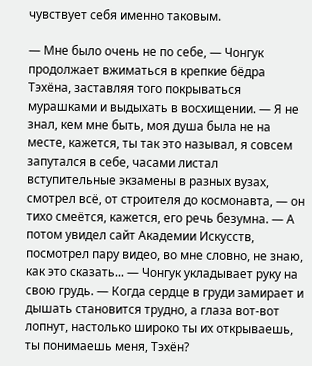чувствует себя именно таковым.

— Мне было очень не по себе, — Чонгук продолжает вжиматься в крепкие бёдра Тэхёна, заставляя того покрываться мурашками и выдыхать в восхищении. — Я не знал, кем мне быть, моя душа была не на месте, кажется, ты так это называл, я совсем запутался в себе, часами листал вступительные экзамены в разных вузах, смотрел всё, от строителя до космонавта, — он тихо смеётся, кажется, его речь безумна. — А потом увидел сайт Академии Искусств, посмотрел пару видео, во мне словно, не знаю, как это сказать... — Чонгук укладывает руку на свою грудь. — Когда сердце в груди замирает и дышать становится трудно, а глаза вот-вот лопнут, настолько широко ты их открываешь, ты понимаешь меня, Тэхён?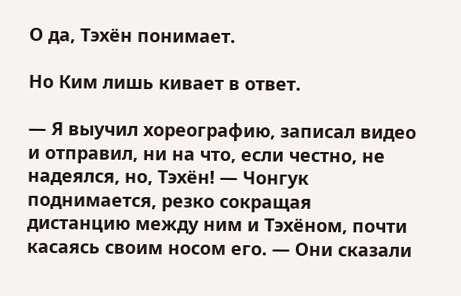О да, Тэхён понимает.

Но Ким лишь кивает в ответ.

— Я выучил хореографию, записал видео и отправил, ни на что, если честно, не надеялся, но, Тэхён! — Чонгук поднимается, резко сокращая дистанцию между ним и Тэхёном, почти касаясь своим носом его. — Они сказали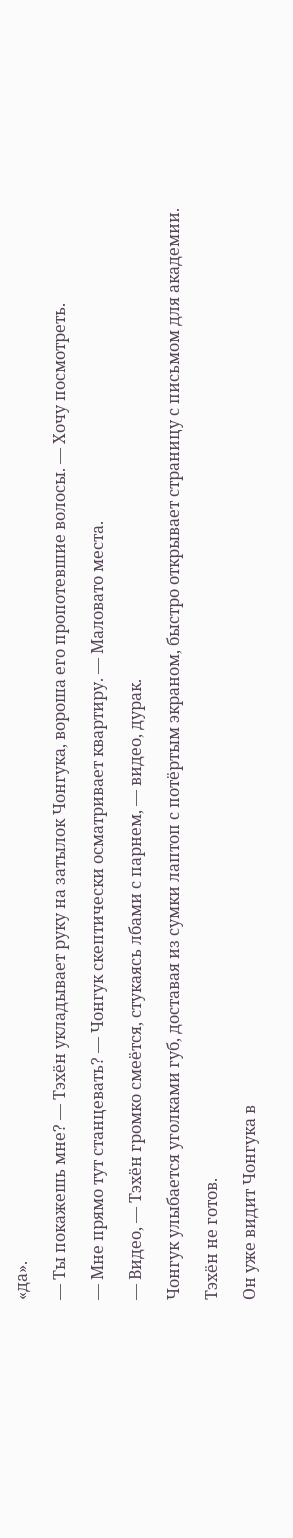«да».

— Ты покажешь мне? — Тэхён укладывает руку на затылок Чонгука, вороша его пропотевшие волосы. — Хочу посмотреть.

— Мне прямо тут станцевать? — Чонгук скептически осматривает квартиру. — Маловато места.

— Видео, — Тэхён громко смеётся, стукаясь лбами с парнем, — видео, дурак.

Чонгук улыбается уголками губ, доставая из сумки лаптоп с потёртым экраном, быстро открывает страницу с письмом для академии.

Тэхён не готов.

Он уже видит Чонгука в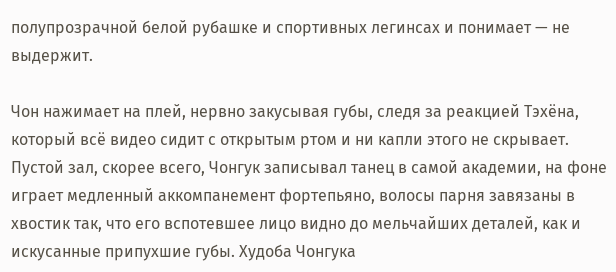полупрозрачной белой рубашке и спортивных легинсах и понимает — не выдержит.

Чон нажимает на плей, нервно закусывая губы, следя за реакцией Тэхёна, который всё видео сидит с открытым ртом и ни капли этого не скрывает. Пустой зал, скорее всего, Чонгук записывал танец в самой академии, на фоне играет медленный аккомпанемент фортепьяно, волосы парня завязаны в хвостик так, что его вспотевшее лицо видно до мельчайших деталей, как и искусанные припухшие губы. Худоба Чонгука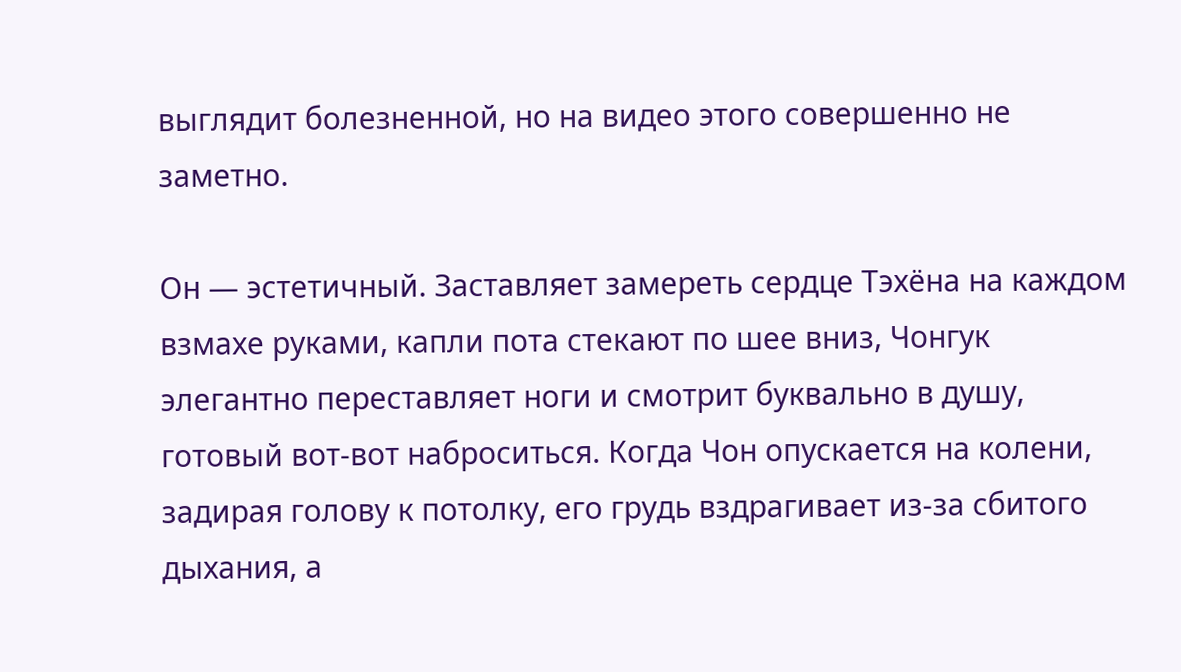выглядит болезненной, но на видео этого совершенно не заметно.

Он — эстетичный. Заставляет замереть сердце Тэхёна на каждом взмахе руками, капли пота стекают по шее вниз, Чонгук элегантно переставляет ноги и смотрит буквально в душу, готовый вот-вот наброситься. Когда Чон опускается на колени, задирая голову к потолку, его грудь вздрагивает из-за сбитого дыхания, а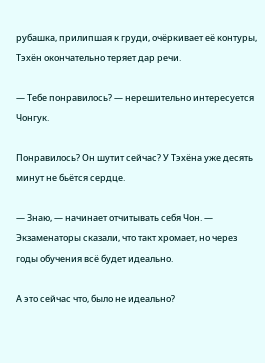рубашка, прилипшая к груди, очёркивает её контуры, Тэхён окончательно теряет дар речи.

— Тебе понравилось? — нерешительно интересуется Чонгук.

Понравилось? Он шутит сейчас? У Тэхёна уже десять минут не бьётся сердце.

— Знаю, — начинает отчитывать себя Чон. — Экзаменаторы сказали, что такт хромает, но через годы обучения всё будет идеально.

А это сейчас что, было не идеально?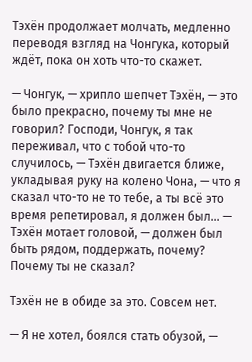Тэхён продолжает молчать, медленно переводя взгляд на Чонгука, который ждёт, пока он хоть что-то скажет.

— Чонгук, — хрипло шепчет Тэхён, — это было прекрасно, почему ты мне не говорил? Господи, Чонгук, я так переживал, что с тобой что-то случилось, — Тэхён двигается ближе, укладывая руку на колено Чона, — что я сказал что-то не то тебе, а ты всё это время репетировал, я должен был... — Тэхён мотает головой, — должен был быть рядом, поддержать, почему? Почему ты не сказал?

Тэхён не в обиде за это. Совсем нет.

— Я не хотел, боялся стать обузой, —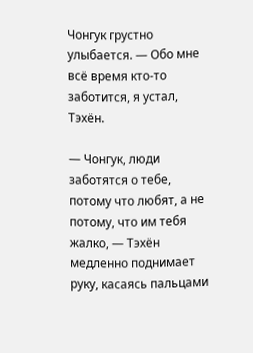Чонгук грустно улыбается. — Обо мне всё время кто-то заботится, я устал, Тэхён.

— Чонгук, люди заботятся о тебе, потому что любят, а не потому, что им тебя жалко, — Тэхён медленно поднимает руку, касаясь пальцами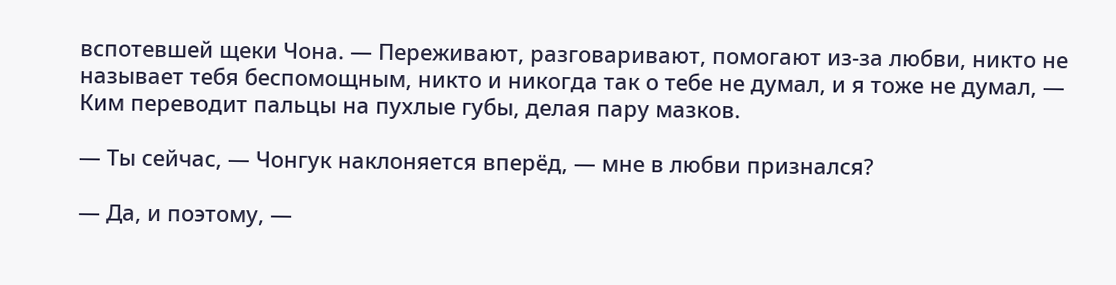вспотевшей щеки Чона. — Переживают, разговаривают, помогают из-за любви, никто не называет тебя беспомощным, никто и никогда так о тебе не думал, и я тоже не думал, — Ким переводит пальцы на пухлые губы, делая пару мазков.

— Ты сейчас, — Чонгук наклоняется вперёд, — мне в любви признался?

— Да, и поэтому, —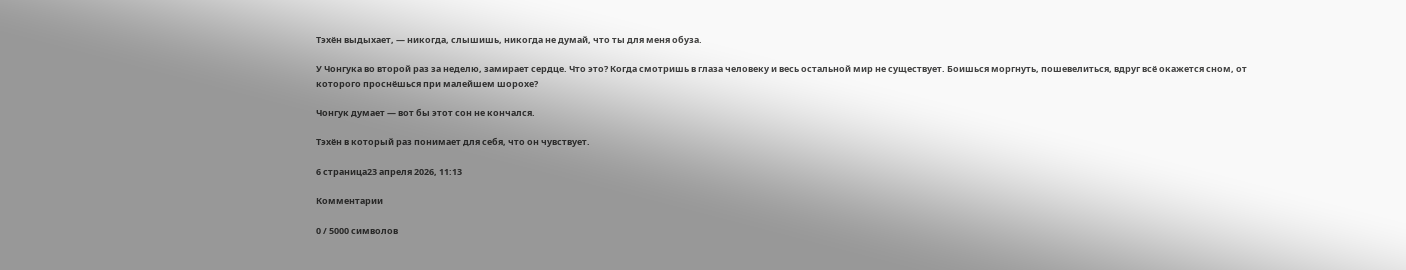Тэхён выдыхает, — никогда, слышишь, никогда не думай, что ты для меня обуза.

У Чонгука во второй раз за неделю, замирает сердце. Что это? Когда смотришь в глаза человеку и весь остальной мир не существует. Боишься моргнуть, пошевелиться, вдруг всё окажется сном, от которого проснёшься при малейшем шорохе?

Чонгук думает — вот бы этот сон не кончался.

Тэхён в который раз понимает для себя, что он чувствует.

6 страница23 апреля 2026, 11:13

Комментарии

0 / 5000 символов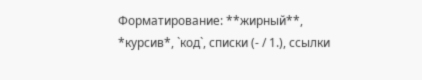Форматирование: **жирный**, *курсив*, `код`, списки (- / 1.), ссылки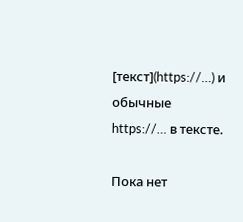[текст](https://…) и обычные https://… в тексте.

Пока нет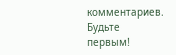комментариев. Будьте первым!